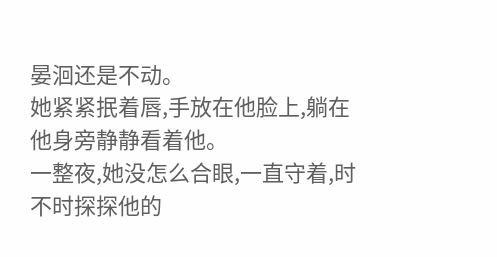晏洄还是不动。
她紧紧抿着唇,手放在他脸上,躺在他身旁静静看着他。
一整夜,她没怎么合眼,一直守着,时不时探探他的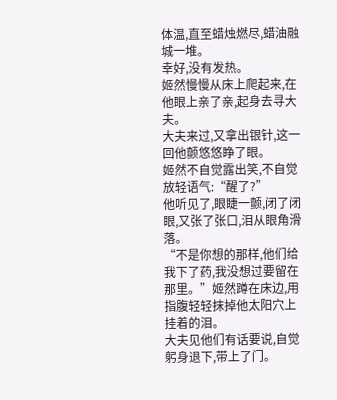体温,直至蜡烛燃尽,蜡油融城一堆。
幸好,没有发热。
姬然慢慢从床上爬起来,在他眼上亲了亲,起身去寻大夫。
大夫来过,又拿出银针,这一回他颤悠悠睁了眼。
姬然不自觉露出笑,不自觉放轻语气:“醒了?”
他听见了,眼睫一颤,闭了闭眼,又张了张口,泪从眼角滑落。
“不是你想的那样,他们给我下了药,我没想过要留在那里。”姬然蹲在床边,用指腹轻轻抹掉他太阳穴上挂着的泪。
大夫见他们有话要说,自觉躬身退下,带上了门。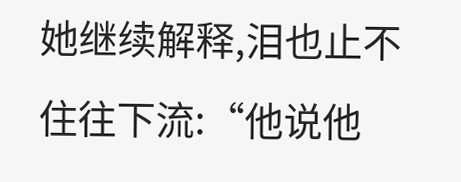她继续解释,泪也止不住往下流:“他说他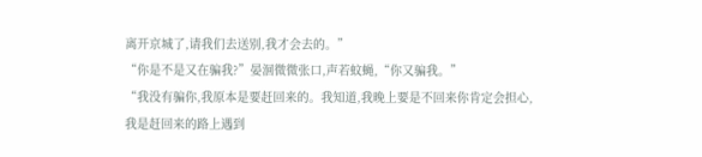离开京城了,请我们去送别,我才会去的。”
“你是不是又在骗我?”晏洄微微张口,声若蚊蝇,“你又骗我。”
“我没有骗你,我原本是要赶回来的。我知道,我晚上要是不回来你肯定会担心,我是赶回来的路上遇到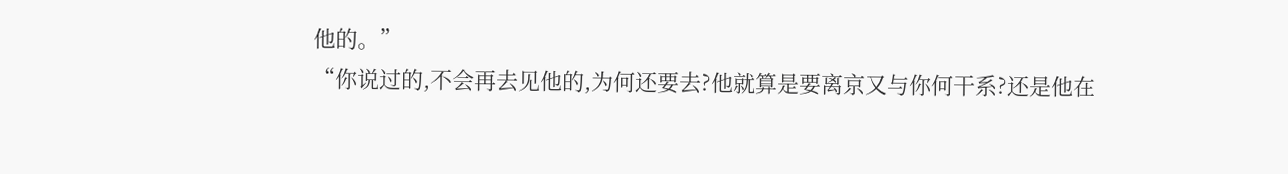他的。”
“你说过的,不会再去见他的,为何还要去?他就算是要离京又与你何干系?还是他在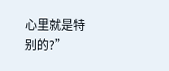心里就是特别的?”